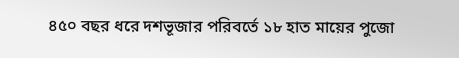৪৫০ বছর ধরে দশভূজার পরিবর্তে ১৮ হাত মায়ের পুজো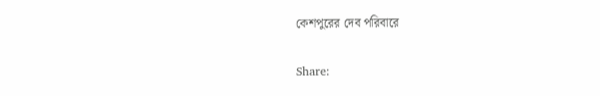কেশপুরের দেব পরিবারে

Share: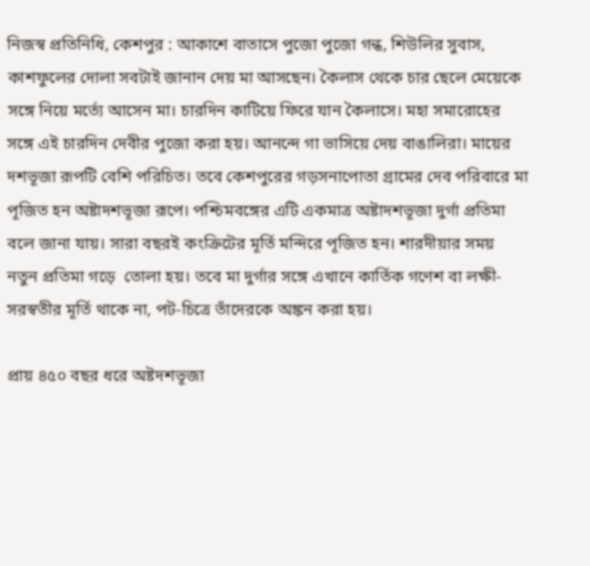নিজস্ব প্রতিনিধি, কেশপুর : আকাশে বাতাসে পুজো পুজো গন্ধ, শিউলির সুবাস, কাশফুলের দোলা সবটাই জানান দেয় মা আসছেন। কৈলাস থেকে চার ছেলে মেয়েকে সঙ্গে নিয়ে মর্ত্যে আসেন মা। চারদিন কাটিয়ে ফিরে যান কৈলাসে। মহা সমারোহের সঙ্গে এই চারদিন দেবীর পুজো করা হয়। আনন্দে গা ভাসিয়ে দেয় বাঙালিরা। মায়ের দশভূজা রূপটি বেশি পরিচিত। তবে কেশপুরের গড়সনাপোতা গ্রামের দেব পরিবারে মা পূজিত হন অষ্টাদশভূজা রূপে। পশ্চিমবঙ্গের এটি একমাত্র অষ্টাদশভূজা দুর্গা প্রতিমা বলে জানা যায়। সারা বছরই কংক্রিটের মূর্তি মন্দিরে পূজিত হন। শারদীয়ার সময় নতুন প্রতিমা গড়ে  তোলা হয়। তবে মা দুর্গার সঙ্গে এখানে কার্তিক গণেশ বা লক্ষী-সরস্বতীর মূর্তি থাকে না, পট-চিত্রে তাঁদেরকে অঙ্কন করা হয়।

প্রায় ৪৫০ বছর ধরে অষ্টদশভূজা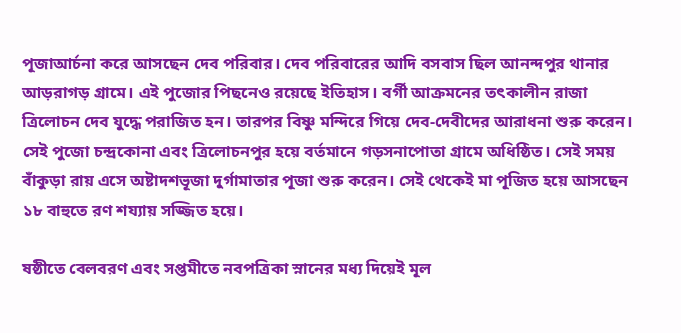পূজাআর্চনা করে আসছেন দেব পরিবার। দেব পরিবারের আদি বসবাস ছিল আনন্দপুর থানার আড়রাগড় গ্রামে। এই পুজোর পিছনেও রয়েছে ইতিহাস। বর্গী আক্রমনের তৎকালীন রাজা ত্রিলোচন দেব যুদ্ধে পরাজিত হন। তারপর বিষ্ণু মন্দিরে গিয়ে দেব-দেবীদের আরাধনা শুরু করেন। সেই পুজো চন্দ্রকোনা এবং ত্রিলোচনপুর হয়ে বর্তমানে গড়সনাপোতা গ্রামে অধিষ্ঠিত। সেই সময় বাঁকুড়া রায় এসে অষ্টাদশভূজা দুর্গামাতার পূজা শুরু করেন। সেই থেকেই মা পূজিত হয়ে আসছেন ১৮ বাহুতে রণ শয্যায় সজ্জিত হয়ে।

ষষ্ঠীতে বেলবরণ এবং সপ্তমীতে নবপত্রিকা স্নানের মধ্য দিয়েই মূল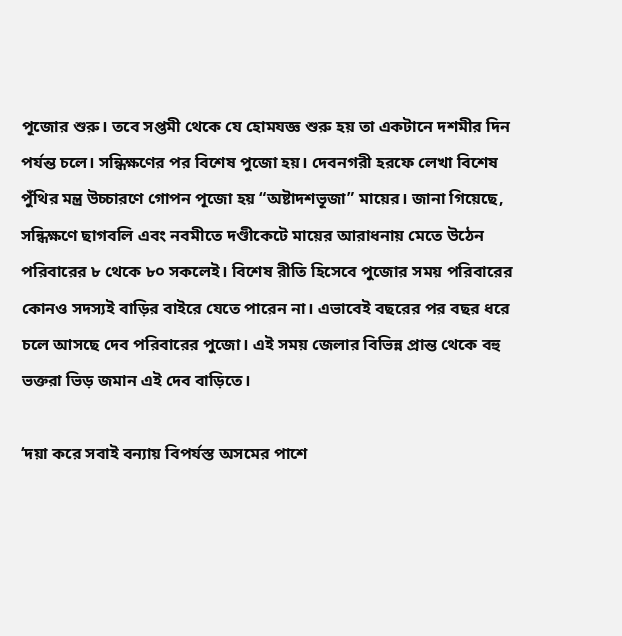পূজোর শুরু। তবে সপ্তমী থেকে যে হোমযজ্ঞ শুরু হয় তা একটানে দশমীর দিন পর্যন্ত চলে। সন্ধিক্ষণের পর বিশেষ পুজো হয়। দেবনগরী হরফে লেখা বিশেষ পুঁথির মন্ত্র উচ্চারণে গোপন পূজো হয় “অষ্টাদশভূজা” মায়ের। জানা গিয়েছে, সন্ধিক্ষণে ছাগবলি এবং নবমীতে দণ্ডীকেটে মায়ের আরাধনায় মেতে উঠেন পরিবারের ৮ থেকে ৮০ সকলেই। বিশেষ রীতি হিসেবে পুজোর সময় পরিবারের কোনও সদস্যই বাড়ির বাইরে যেতে পারেন না। এভাবেই বছরের পর বছর ধরে চলে আসছে দেব পরিবারের পুজো। এই সময় জেলার বিভিন্ন প্রান্ত থেকে বহু ভক্তরা ভিড় জমান এই দেব বাড়িতে।

‘দয়া করে সবাই বন্যায় বিপর্যস্ত অসমের পাশে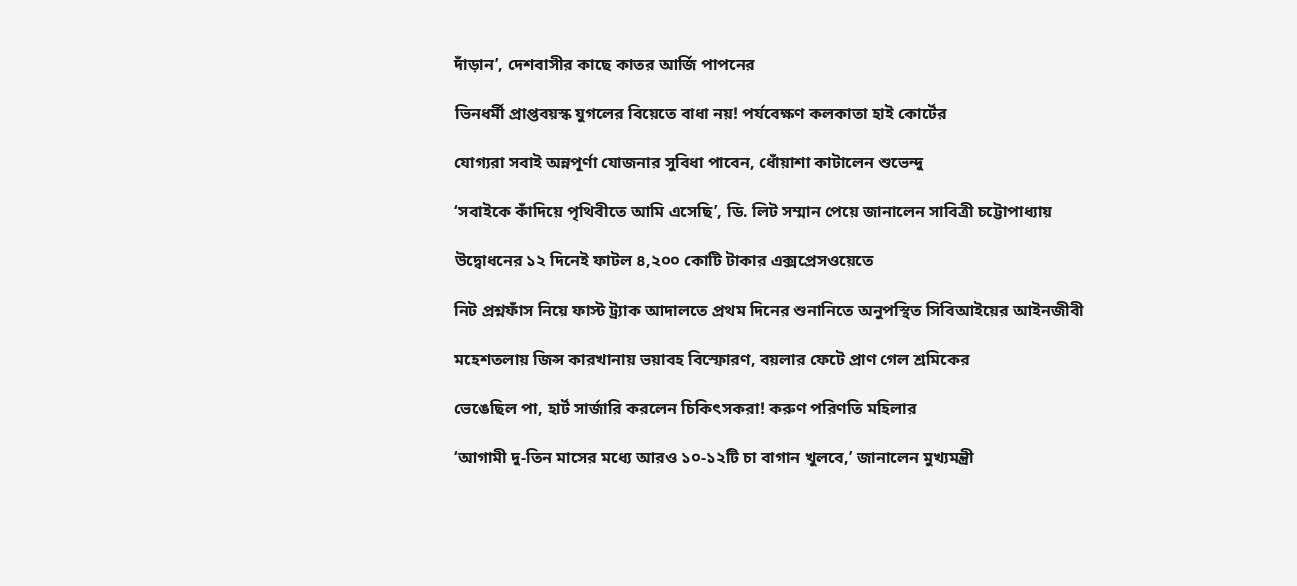দাঁড়ান’, দেশবাসীর কাছে কাতর আর্জি পাপনের

ভিনধর্মী প্রাপ্তবয়স্ক যুগলের বিয়েতে বাধা নয়! পর্যবেক্ষণ কলকাতা হাই কোর্টের

যোগ্যরা সবাই অন্নপূর্ণা যোজনার সুবিধা পাবেন, ধোঁয়াশা কাটালেন শুভেন্দু

‘সবাইকে কাঁদিয়ে পৃথিবীতে আমি এসেছি’, ডি. লিট সম্মান পেয়ে জানালেন সাবিত্রী চট্টোপাধ্যায়

উদ্বোধনের ১২ দিনেই ফাটল ৪,২০০ কোটি টাকার এক্সপ্রেসওয়েতে

নিট প্রশ্নফাঁস নিয়ে ফাস্ট ট্র্যাক আদালতে প্রথম দিনের শুনানিতে অনুপস্থিত সিবিআইয়ের আইনজীবী

মহেশতলায় জিন্স কারখানায় ভয়াবহ বিস্ফোরণ, বয়লার ফেটে প্রাণ গেল শ্রমিকের

ভেঙেছিল পা, হার্ট সার্জারি করলেন চিকিৎসকরা! করুণ পরিণতি মহিলার

‘আগামী দু-তিন মাসের মধ্যে আরও ১০-১২টি চা বাগান খুলবে,’ জানালেন মুখ্যমন্ত্রী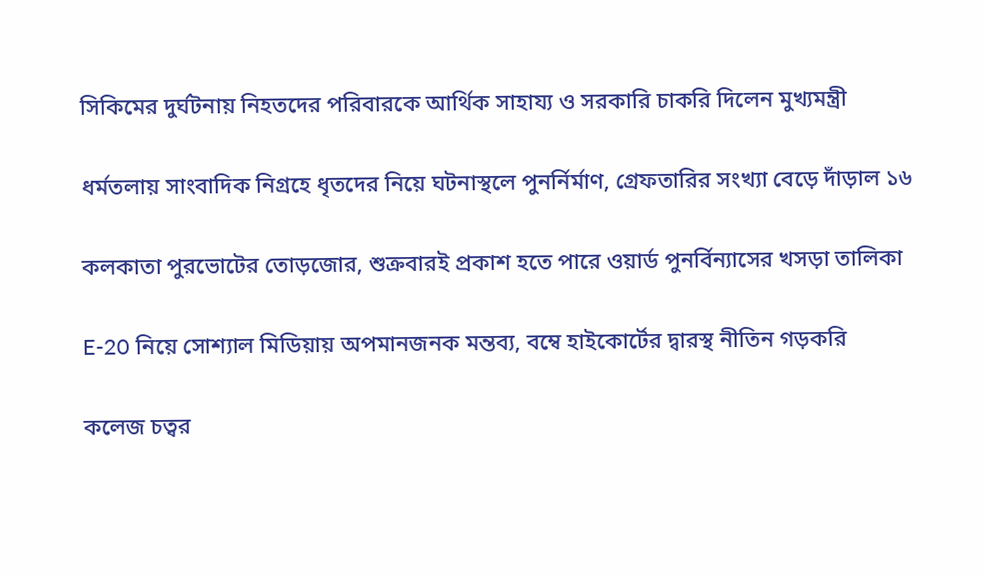সিকিমের দুর্ঘটনায় নিহতদের পরিবারকে আর্থিক সাহায্য ও সরকারি চাকরি দিলেন মুখ্যমন্ত্রী

ধর্মতলায় সাংবাদিক নিগ্রহে ধৃতদের নিয়ে ঘটনাস্থলে পুনর্নির্মাণ, গ্রেফতারির সংখ্যা বেড়ে দাঁড়াল ১৬

কলকাতা পুরভোটের তোড়জোর, শুক্রবারই প্রকাশ হতে পারে ওয়ার্ড পুনর্বিন্যাসের খসড়া তালিকা

E-20 নিয়ে সোশ্যাল মিডিয়ায় অপমানজনক মন্তব্য, বম্বে হাইকোর্টের দ্বারস্থ নীতিন গড়করি

কলেজ চত্বর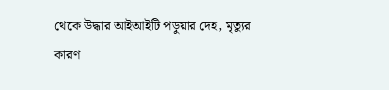থেকে উদ্ধার আইআইটি পড়ুয়ার দেহ, মৃত্যুর কারণ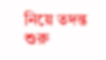নিয়ে তদন্ত শুরু